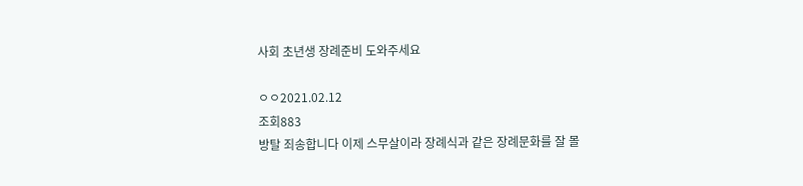사회 초년생 장례준비 도와주세요

ㅇㅇ2021.02.12
조회883
방탈 죄송합니다 이제 스무살이라 장례식과 같은 장례문화를 잘 몰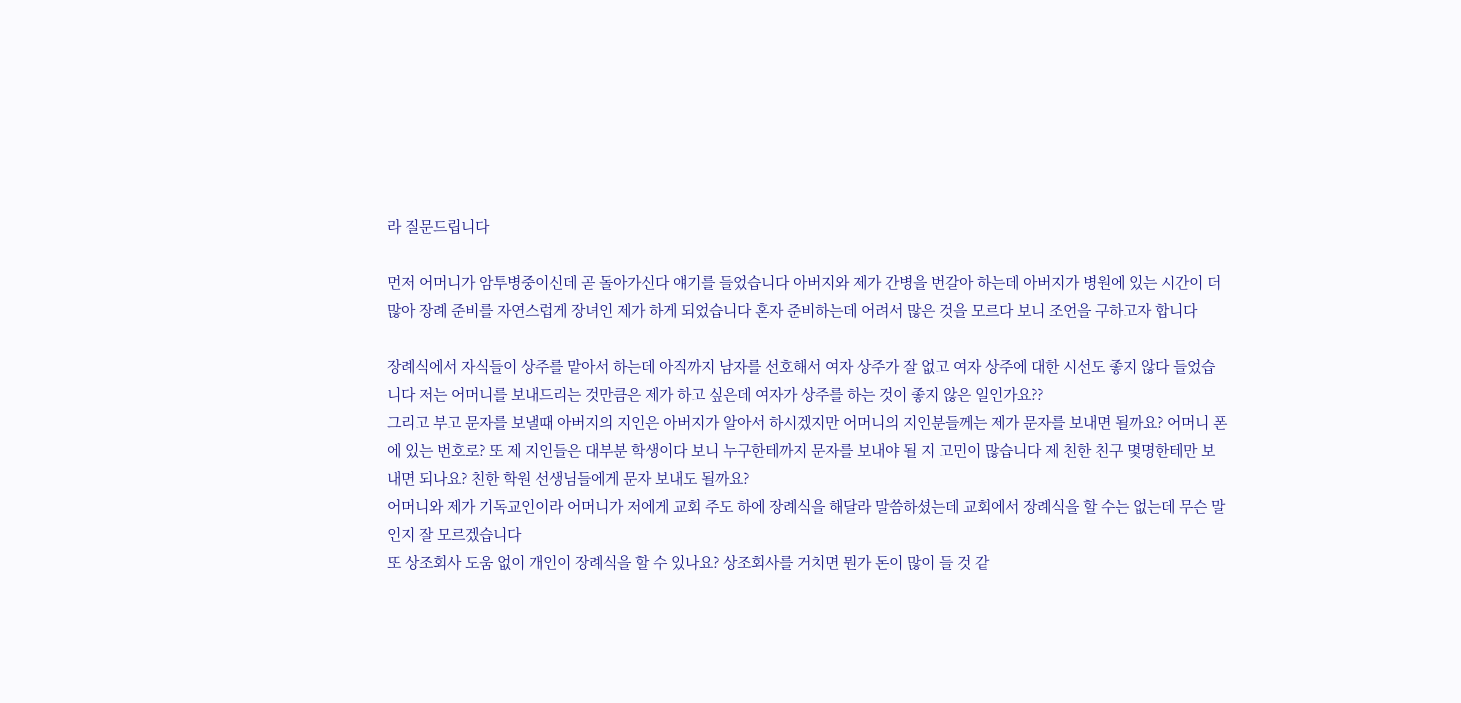라 질문드립니다

먼저 어머니가 암투병중이신데 곧 돌아가신다 얘기를 들었습니다 아버지와 제가 간병을 번갈아 하는데 아버지가 병원에 있는 시간이 더 많아 장례 준비를 자연스럽게 장녀인 제가 하게 되었습니다 혼자 준비하는데 어려서 많은 것을 모르다 보니 조언을 구하고자 합니다

장례식에서 자식들이 상주를 맡아서 하는데 아직까지 남자를 선호해서 여자 상주가 잘 없고 여자 상주에 대한 시선도 좋지 않다 들었습니다 저는 어머니를 보내드리는 것만큼은 제가 하고 싶은데 여자가 상주를 하는 것이 좋지 않은 일인가요??
그리고 부고 문자를 보낼때 아버지의 지인은 아버지가 알아서 하시겠지만 어머니의 지인분들께는 제가 문자를 보내면 될까요? 어머니 폰에 있는 번호로? 또 제 지인들은 대부분 학생이다 보니 누구한테까지 문자를 보내야 될 지 고민이 많습니다 제 친한 친구 몇명한테만 보내면 되나요? 친한 학원 선생님들에게 문자 보내도 될까요?
어머니와 제가 기독교인이라 어머니가 저에게 교회 주도 하에 장례식을 해달라 말씀하셨는데 교회에서 장례식을 할 수는 없는데 무슨 말인지 잘 모르겠습니다
또 상조회사 도움 없이 개인이 장례식을 할 수 있나요? 상조회사를 거치면 뭔가 돈이 많이 들 것 같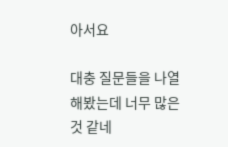아서요

대충 질문들을 나열해봤는데 너무 많은 것 같네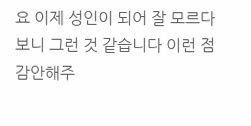요 이제 성인이 되어 잘 모르다 보니 그런 것 같습니다 이런 점 감안해주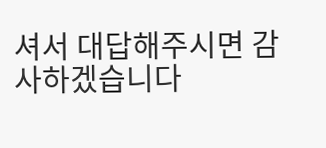셔서 대답해주시면 감사하겠습니다